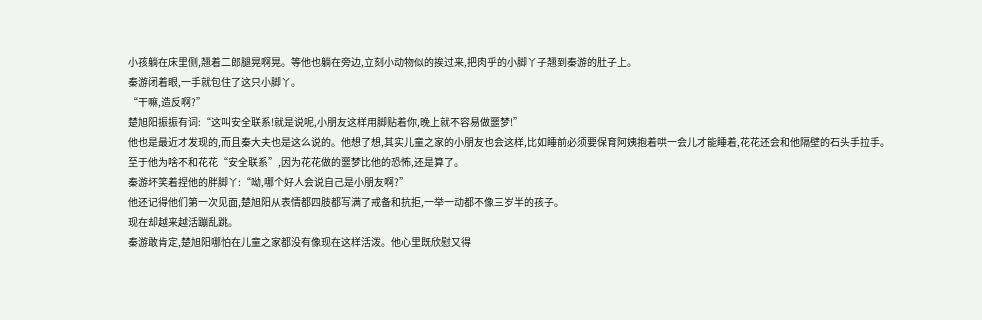小孩躺在床里侧,翘着二郎腿晃啊晃。等他也躺在旁边,立刻小动物似的挨过来,把肉乎的小脚丫子翘到秦游的肚子上。
秦游闭着眼,一手就包住了这只小脚丫。
“干嘛,造反啊?”
楚旭阳振振有词:“这叫安全联系!就是说呢,小朋友这样用脚贴着你,晚上就不容易做噩梦!”
他也是最近才发现的,而且秦大夫也是这么说的。他想了想,其实儿童之家的小朋友也会这样,比如睡前必须要保育阿姨抱着哄一会儿才能睡着,花花还会和他隔壁的石头手拉手。
至于他为啥不和花花“安全联系”,因为花花做的噩梦比他的恐怖,还是算了。
秦游坏笑着捏他的胖脚丫:“呦,哪个好人会说自己是小朋友啊?”
他还记得他们第一次见面,楚旭阳从表情都四肢都写满了戒备和抗拒,一举一动都不像三岁半的孩子。
现在却越来越活蹦乱跳。
秦游敢肯定,楚旭阳哪怕在儿童之家都没有像现在这样活泼。他心里既欣慰又得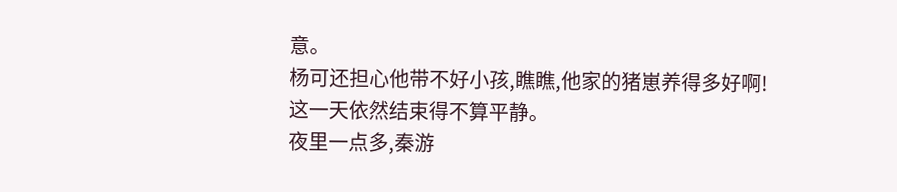意。
杨可还担心他带不好小孩,瞧瞧,他家的猪崽养得多好啊!
这一天依然结束得不算平静。
夜里一点多,秦游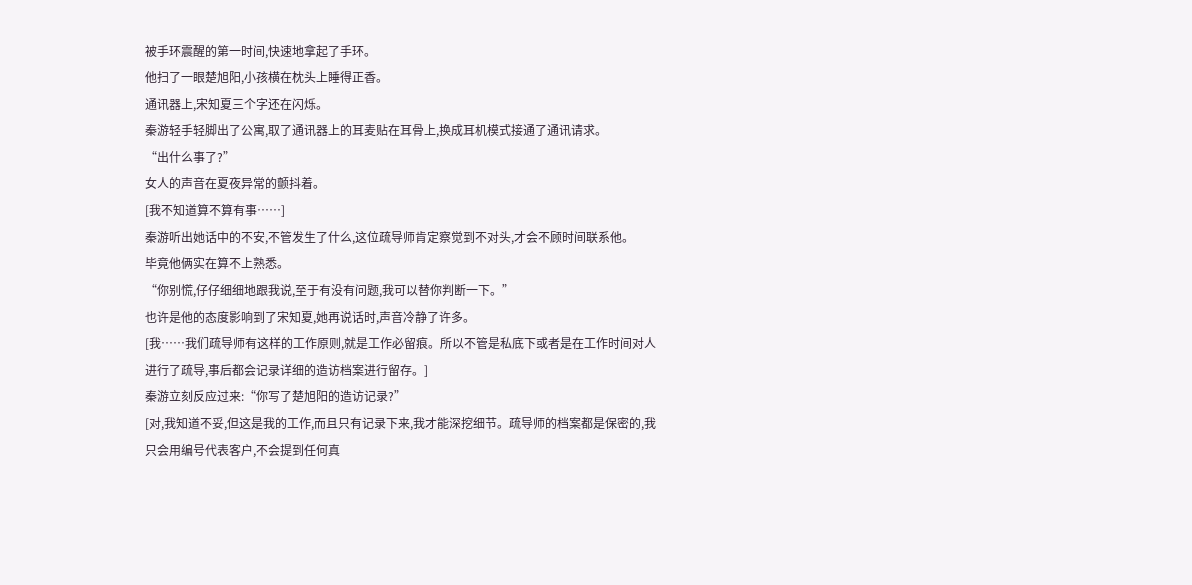被手环震醒的第一时间,快速地拿起了手环。
他扫了一眼楚旭阳,小孩横在枕头上睡得正香。
通讯器上,宋知夏三个字还在闪烁。
秦游轻手轻脚出了公寓,取了通讯器上的耳麦贴在耳骨上,换成耳机模式接通了通讯请求。
“出什么事了?”
女人的声音在夏夜异常的颤抖着。
[我不知道算不算有事……]
秦游听出她话中的不安,不管发生了什么,这位疏导师肯定察觉到不对头,才会不顾时间联系他。
毕竟他俩实在算不上熟悉。
“你别慌,仔仔细细地跟我说,至于有没有问题,我可以替你判断一下。”
也许是他的态度影响到了宋知夏,她再说话时,声音冷静了许多。
[我……我们疏导师有这样的工作原则,就是工作必留痕。所以不管是私底下或者是在工作时间对人进行了疏导,事后都会记录详细的造访档案进行留存。]
秦游立刻反应过来:“你写了楚旭阳的造访记录?”
[对,我知道不妥,但这是我的工作,而且只有记录下来,我才能深挖细节。疏导师的档案都是保密的,我只会用编号代表客户,不会提到任何真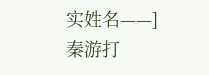实姓名——]
秦游打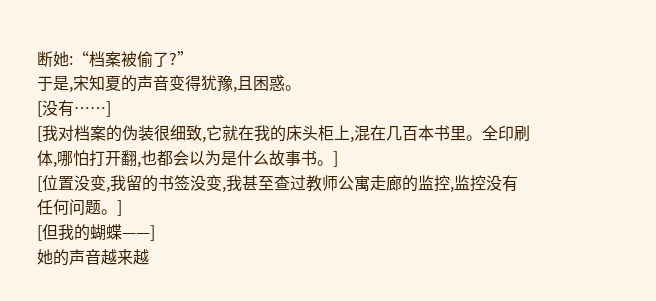断她:“档案被偷了?”
于是,宋知夏的声音变得犹豫,且困惑。
[没有……]
[我对档案的伪装很细致,它就在我的床头柜上,混在几百本书里。全印刷体,哪怕打开翻,也都会以为是什么故事书。]
[位置没变,我留的书签没变,我甚至查过教师公寓走廊的监控,监控没有任何问题。]
[但我的蝴蝶——]
她的声音越来越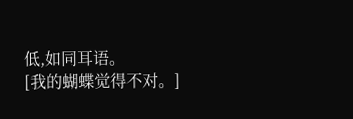低,如同耳语。
[我的蝴蝶觉得不对。]